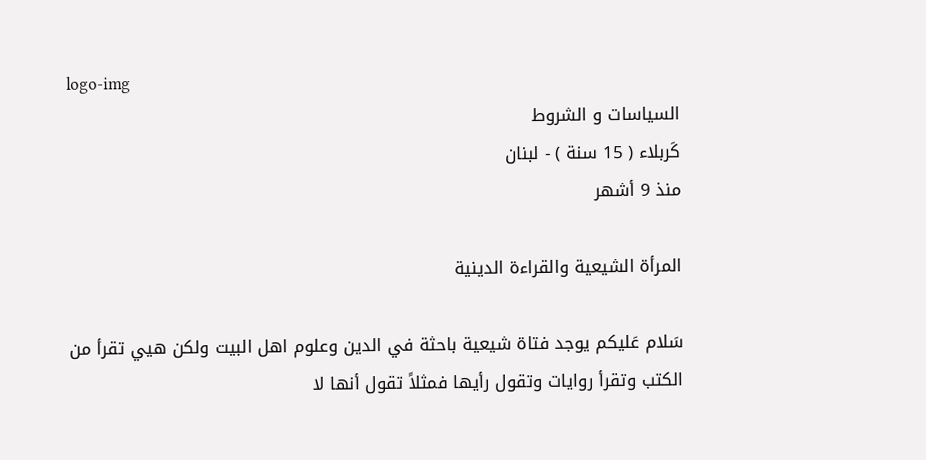logo-img
السیاسات و الشروط
كَربلاء ( 15 سنة ) - لبنان
منذ 9 أشهر

المرأة الشيعية والقراءة الدينية

سَلام عَليكم يوجد فتاة شيعية باحثة في الدين وعلوم اهل البيت ولكن هيي تقرأ من الكتب وتقرأ روايات وتقول رأيها فمثلاً تقول أنها لا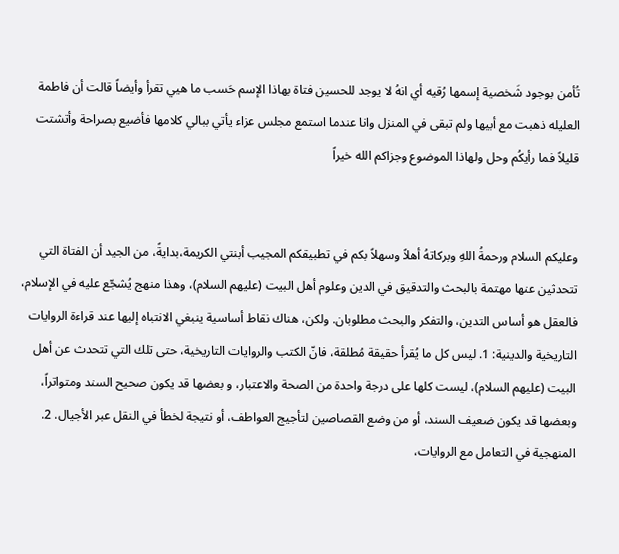تُأمن بوجود شَخصية إسمها رُقيه أي انهُ لا يوجد للحسين فتاة بهاذا الإسم حَسب ما هيي تقرأ وأيضاً قالت أن فاطمة العليله ذهبت مع أبيها ولم تبقى في المنزل وانا عندما استمع مجلس عزاء يأتي ببالي كلامها فأضيع بصراحة وأتشتت قليلاً فما رأيكُم وحل ولهاذا الموضوع وجزاكم الله خيراً


وعليكم السلام ورحمةُ اللهِ وبركاتهُ أهلاً وسهلاً بكم في تطبيقكم المجيب أبنتي الكريمة،بدايةً، من الجيد أن الفتاة التي تتحدثين عنها مهتمة بالبحث والتدقيق في الدين وعلوم أهل البيت (عليهم السلام)، وهذا منهج يُشجّع عليه في الإسلام، فالعقل هو أساس التدين، والتفكر والبحث مطلوبان. ولكن، هناك نقاط أساسية ينبغي الانتباه إليها عند قراءة الروايات التاريخية والدينية: 1. ليس كل ما يُقرأ حقيقة مُطلقة، فانّ الكتب والروايات التاريخية، حتى تلك التي تتحدث عن أهل البيت (عليهم السلام)، ليست كلها على درجة واحدة من الصحة والاعتبار، و بعضها قد يكون صحيح السند ومتواتراً، وبعضها قد يكون ضعيف السند، أو من وضع القصاصين لتأجيج العواطف، أو نتيجة لخطأ في النقل عبر الأجيال. 2. المنهجية في التعامل مع الروايات،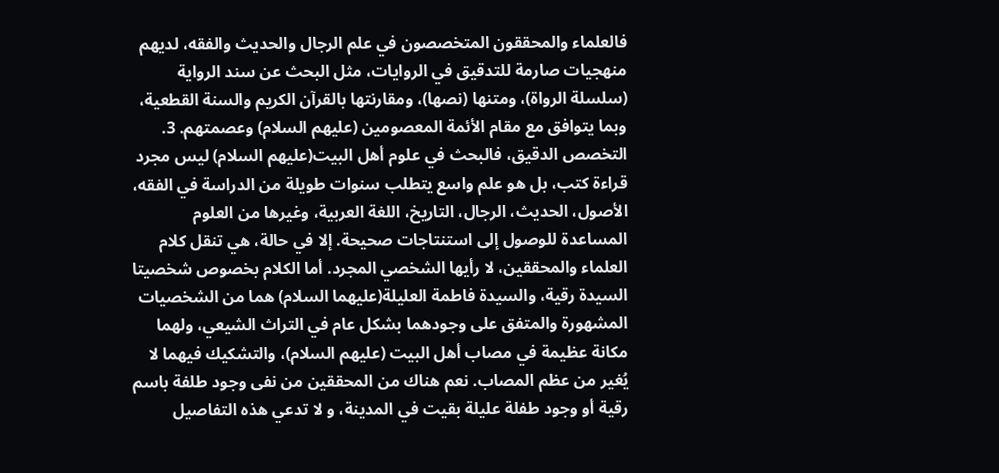فالعلماء والمحققون المتخصصون في علم الرجال والحديث والفقه، لديهم منهجيات صارمة للتدقيق في الروايات، مثل البحث عن سند الرواية (سلسلة الرواة)، ومتنها (نصها)، ومقارنتها بالقرآن الكريم والسنة القطعية، وبما يتوافق مع مقام الأئمة المعصومين (عليهم السلام) وعصمتهم. 3. التخصص الدقيق، فالبحث في علوم أهل البيت(عليهم السلام) ليس مجرد قراءة كتب، بل هو علم واسع يتطلب سنوات طويلة من الدراسة في الفقه، الأصول، الحديث، الرجال، التاريخ، اللغة العربية، وغيرها من العلوم المساعدة للوصول إلى استنتاجات صحيحة. إلا في حالة، هي تنقل كلام العلماء والمحققين، لا رأيها الشخصي المجرد. أما الكلام بخصوص شخصيتا السيدة رقية، والسيدة فاطمة العليلة(عليهما السلام) هما من الشخصيات المشهورة والمتفق على وجودهما بشكل عام في التراث الشيعي، ولهما مكانة عظيمة في مصاب أهل البيت (عليهم السلام)، والتشكيك فيهما لا يُغير من عظم المصاب. نعم هناك من المحققين من نفى وجود طلفة باسم رقية أو وجود طفلة عليلة بقيت في المدينة، و لا تدعي هذه التفاصيل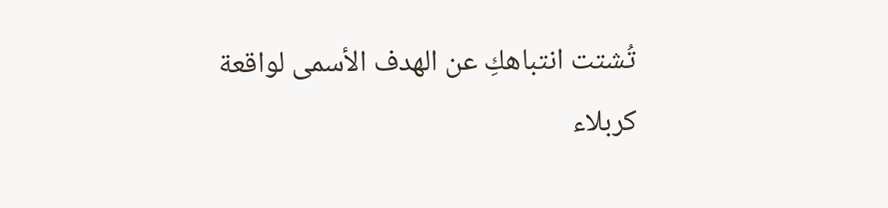تُشتت انتباهكِ عن الهدف الأسمى لواقعة كربلاء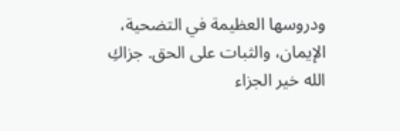ودروسها العظيمة في التضحية، الإيمان، والثبات على الحق. جزاكِ الله خير الجزاء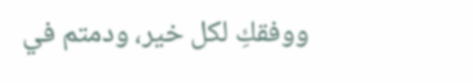ووفقكِ لكل خير، ودمتم في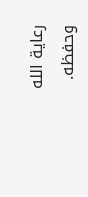رعاية الله وحفظه.